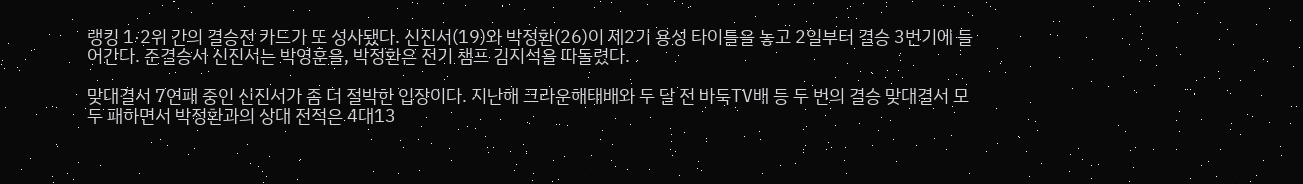랭킹 1·2위 간의 결승전 카드가 또 성사됐다. 신진서(19)와 박정환(26)이 제2기 용성 타이틀을 놓고 2일부터 결승 3번기에 들어간다. 준결승서 신진서는 박영훈을, 박정환은 전기 챔프 김지석을 따돌렸다.

맞대결서 7연패 중인 신진서가 좀 더 절박한 입장이다. 지난해 크라운해태배와 두 달 전 바둑TV배 등 두 번의 결승 맞대결서 모두 패하면서 박정환과의 상대 전적은 4대13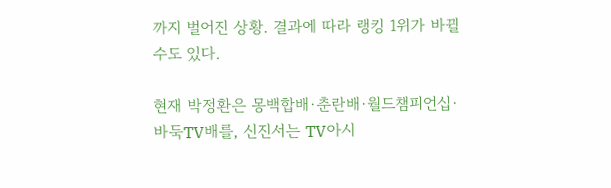까지 벌어진 상황. 결과에 따라 랭킹 1위가 바뀔 수도 있다.

현재 박정환은 몽백합배·춘란배·월드챔피언십·바둑TV배를, 신진서는 TV아시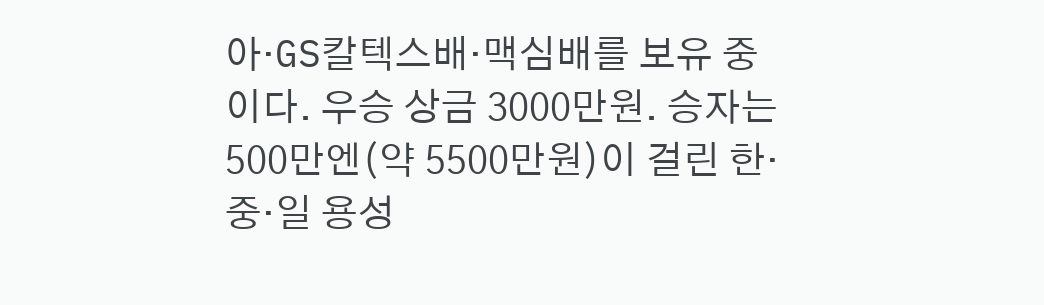아·GS칼텍스배·맥심배를 보유 중이다. 우승 상금 3000만원. 승자는 500만엔(약 5500만원)이 걸린 한·중·일 용성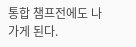통합 챔프전에도 나가게 된다.